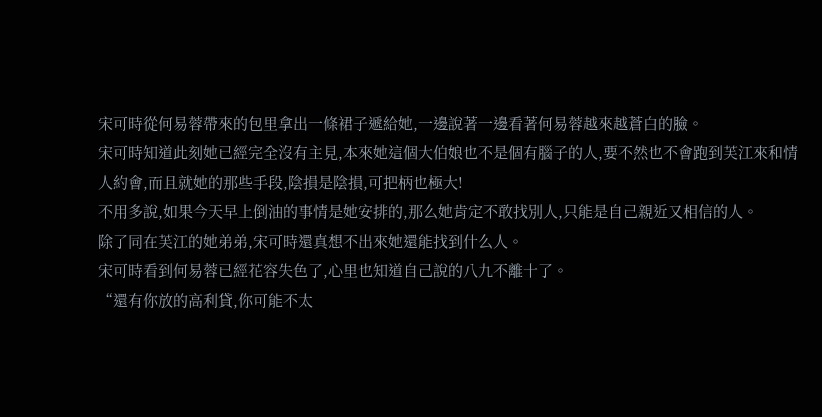宋可時從何易蓉帶來的包里拿出一條裙子遞給她,一邊說著一邊看著何易蓉越來越蒼白的臉。
宋可時知道此刻她已經完全沒有主見,本來她這個大伯娘也不是個有腦子的人,要不然也不會跑到芙江來和情人約會,而且就她的那些手段,陰損是陰損,可把柄也極大!
不用多說,如果今天早上倒油的事情是她安排的,那么她肯定不敢找別人,只能是自己親近又相信的人。
除了同在芙江的她弟弟,宋可時還真想不出來她還能找到什么人。
宋可時看到何易蓉已經花容失色了,心里也知道自己說的八九不離十了。
“還有你放的高利貸,你可能不太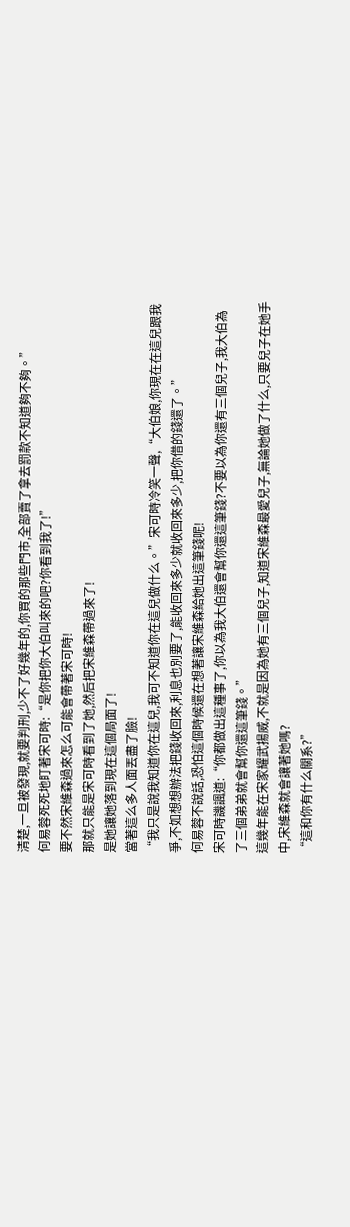清楚,一旦被發現,就要判刑,少不了好幾年的,你買的那些門市,全部賣了拿去罰款不知道夠不夠。”
何易蓉死死地盯著宋可時:“是你把你大伯叫來的吧?你看到我了!”
要不然宋維森過來怎么可能會帶著宋可時!
那就只能是宋可時看到了她,然后把宋維森帶過來了!
是她讓她落到現在這個局面了!
當著這么多人面丟盡了臉!
“我只是說我知道你在這兒,我可不知道你在這兒做什么。”宋可時冷笑一聲,“大伯娘,你現在在這兒跟我爭,不如想想辦法把錢收回來,利息也別要了,能收回來多少就收回來多少,把你借的錢還了。”
何易蓉不說話,恐怕這個時候還在想著讓宋維森給她出這筆錢呢!
宋可時譏諷道:“你都做出這種事了,你以為我大伯還會幫你還這筆錢?不要以為你還有三個兒子,我大伯為了三個弟弟就會幫你還這筆錢。”
這幾年能在宋家耀武揚威,不就是因為她有三個兒子,知道宋維森最愛兒子,無論她做了什么,只要兒子在她手中,宋維森就會讓著她嗎?
“這和你有什么關系?”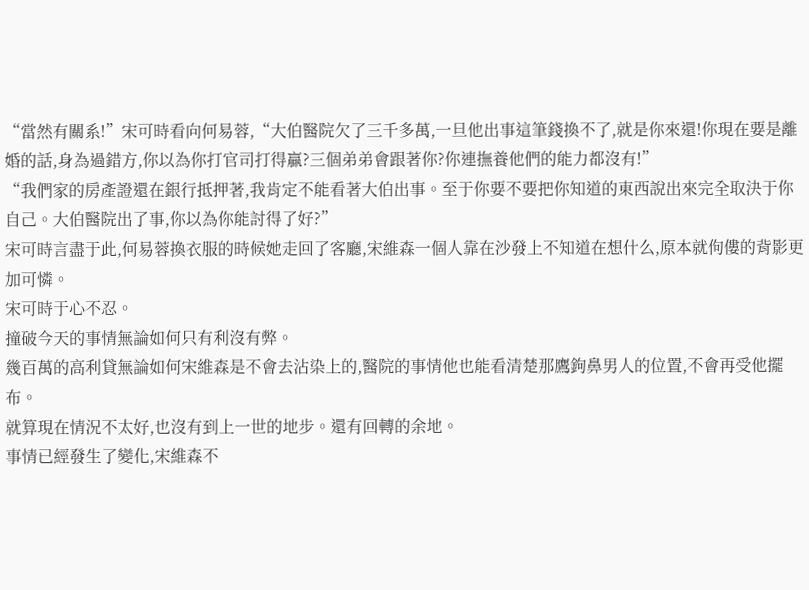“當然有關系!”宋可時看向何易蓉,“大伯醫院欠了三千多萬,一旦他出事這筆錢換不了,就是你來還!你現在要是離婚的話,身為過錯方,你以為你打官司打得贏?三個弟弟會跟著你?你連撫養他們的能力都沒有!”
“我們家的房產證還在銀行抵押著,我肯定不能看著大伯出事。至于你要不要把你知道的東西說出來完全取決于你自己。大伯醫院出了事,你以為你能討得了好?”
宋可時言盡于此,何易蓉換衣服的時候她走回了客廳,宋維森一個人靠在沙發上不知道在想什么,原本就佝僂的背影更加可憐。
宋可時于心不忍。
撞破今天的事情無論如何只有利沒有弊。
幾百萬的高利貸無論如何宋維森是不會去沾染上的,醫院的事情他也能看清楚那鷹鉤鼻男人的位置,不會再受他擺布。
就算現在情況不太好,也沒有到上一世的地步。還有回轉的余地。
事情已經發生了變化,宋維森不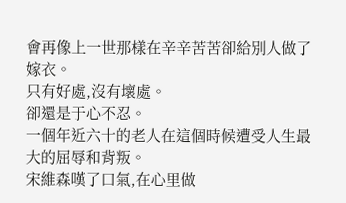會再像上一世那樣在辛辛苦苦卻給別人做了嫁衣。
只有好處,沒有壞處。
卻還是于心不忍。
一個年近六十的老人在這個時候遭受人生最大的屈辱和背叛。
宋維森嘆了口氣,在心里做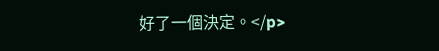好了一個決定。</p>